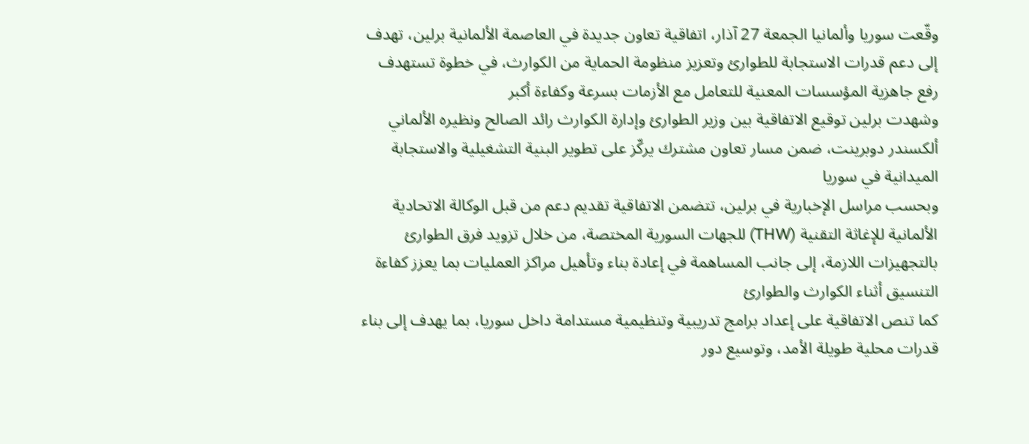وقّعت سوريا وألمانيا الجمعة 27 آذار، اتفاقية تعاون جديدة في العاصمة الألمانية برلين، تهدف إلى دعم قدرات الاستجابة للطوارئ وتعزيز منظومة الحماية من الكوارث، في خطوة تستهدف رفع جاهزية المؤسسات المعنية للتعامل مع الأزمات بسرعة وكفاءة أكبر
وشهدت برلين توقيع الاتفاقية بين وزير الطوارئ وإدارة الكوارث رائد الصالح ونظيره الألماني ألكسندر دوبرينت، ضمن مسار تعاون مشترك يركّز على تطوير البنية التشغيلية والاستجابة الميدانية في سوريا
وبحسب مراسل الإخبارية في برلين، تتضمن الاتفاقية تقديم دعم من قبل الوكالة الاتحادية الألمانية للإغاثة التقنية (THW) للجهات السورية المختصة، من خلال تزويد فرق الطوارئ بالتجهيزات اللازمة، إلى جانب المساهمة في إعادة بناء وتأهيل مراكز العمليات بما يعزز كفاءة التنسيق أثناء الكوارث والطوارئ
كما تنص الاتفاقية على إعداد برامج تدريبية وتنظيمية مستدامة داخل سوريا، بما يهدف إلى بناء قدرات محلية طويلة الأمد، وتوسيع دور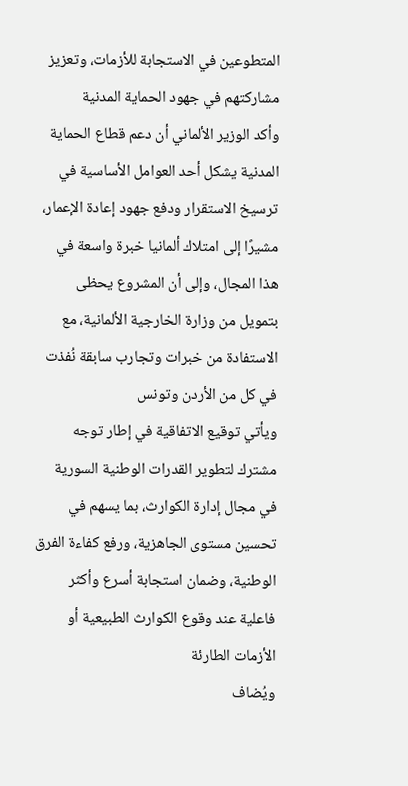المتطوعين في الاستجابة للأزمات، وتعزيز مشاركتهم في جهود الحماية المدنية
وأكد الوزير الألماني أن دعم قطاع الحماية المدنية يشكل أحد العوامل الأساسية في ترسيخ الاستقرار ودفع جهود إعادة الإعمار، مشيرًا إلى امتلاك ألمانيا خبرة واسعة في هذا المجال، وإلى أن المشروع يحظى بتمويل من وزارة الخارجية الألمانية، مع الاستفادة من خبرات وتجارب سابقة نُفذت في كل من الأردن وتونس
ويأتي توقيع الاتفاقية في إطار توجه مشترك لتطوير القدرات الوطنية السورية في مجال إدارة الكوارث، بما يسهم في تحسين مستوى الجاهزية، ورفع كفاءة الفرق الوطنية، وضمان استجابة أسرع وأكثر فاعلية عند وقوع الكوارث الطبيعية أو الأزمات الطارئة
ويُضاف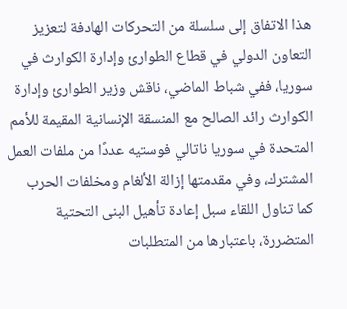هذا الاتفاق إلى سلسلة من التحركات الهادفة لتعزيز التعاون الدولي في قطاع الطوارئ وإدارة الكوارث في سوريا، ففي شباط الماضي، ناقش وزير الطوارئ وإدارة الكوارث رائد الصالح مع المنسقة الإنسانية المقيمة للأمم المتحدة في سوريا ناتالي فوستيه عددًا من ملفات العمل المشترك، وفي مقدمتها إزالة الألغام ومخلفات الحرب
كما تناول اللقاء سبل إعادة تأهيل البنى التحتية المتضررة، باعتبارها من المتطلبات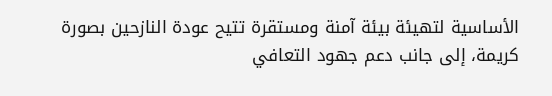الأساسية لتهيئة بيئة آمنة ومستقرة تتيح عودة النازحين بصورة كريمة، إلى جانب دعم جهود التعافي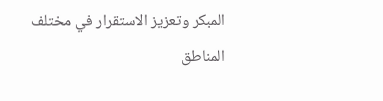المبكر وتعزيز الاستقرار في مختلف المناطق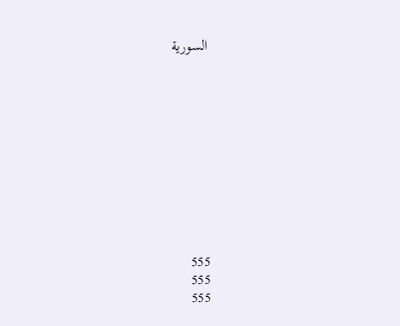السورية











555
555
555